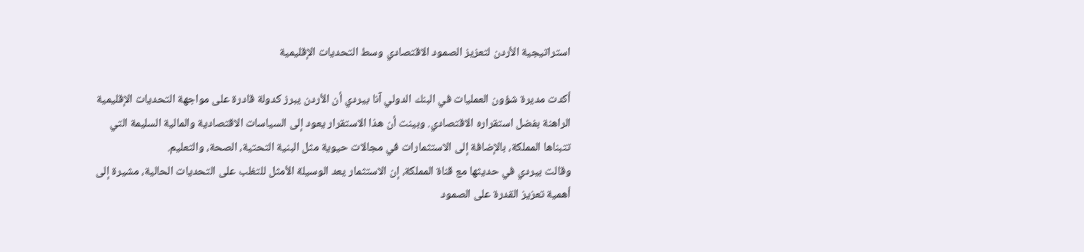استراتيجية الأردن لتعزيز الصمود الاقتصادي وسط التحديات الإقليمية

أكدت مديرة شؤون العمليات في البنك الدولي آنا بيردي أن الأردن يبرز كدولة قادرة على مواجهة التحديات الإقليمية الراهنة بفضل استقراره الاقتصادي. وبينت أن هذا الاستقرار يعود إلى السياسات الاقتصادية والمالية السليمة التي تتبناها المملكة، بالإضافة إلى الاستثمارات في مجالات حيوية مثل البنية التحتية، الصحة، والتعليم.
وقالت بيردي في حديثها مع قناة المملكة، إن الاستثمار يعد الوسيلة الأمثل للتغلب على التحديات الحالية، مشيرة إلى أهمية تعزيز القدرة على الصمود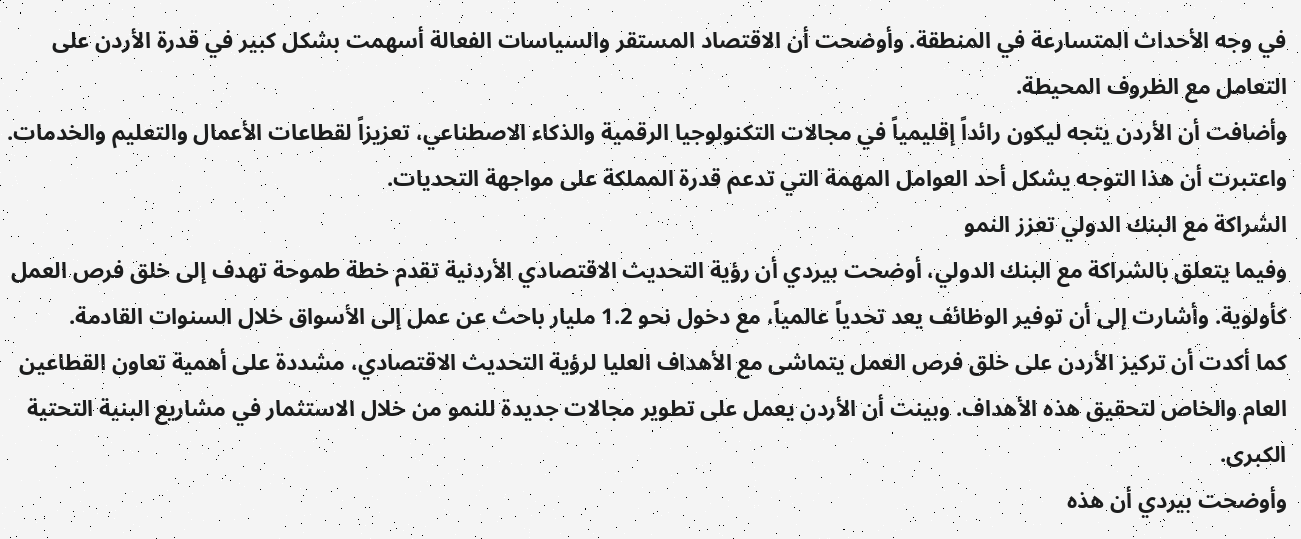في وجه الأحداث المتسارعة في المنطقة. وأوضحت أن الاقتصاد المستقر والسياسات الفعالة أسهمت بشكل كبير في قدرة الأردن على التعامل مع الظروف المحيطة.
وأضافت أن الأردن يتجه ليكون رائداً إقليمياً في مجالات التكنولوجيا الرقمية والذكاء الاصطناعي، تعزيزاً لقطاعات الأعمال والتعليم والخدمات. واعتبرت أن هذا التوجه يشكل أحد العوامل المهمة التي تدعم قدرة المملكة على مواجهة التحديات.
الشراكة مع البنك الدولي تعزز النمو
وفيما يتعلق بالشراكة مع البنك الدولي، أوضحت بيردي أن رؤية التحديث الاقتصادي الأردنية تقدم خطة طموحة تهدف إلى خلق فرص العمل كأولوية. وأشارت إلى أن توفير الوظائف يعد تحدياً عالمياً، مع دخول نحو 1.2 مليار باحث عن عمل إلى الأسواق خلال السنوات القادمة.
كما أكدت أن تركيز الأردن على خلق فرص العمل يتماشى مع الأهداف العليا لرؤية التحديث الاقتصادي، مشددة على أهمية تعاون القطاعين العام والخاص لتحقيق هذه الأهداف. وبينت أن الأردن يعمل على تطوير مجالات جديدة للنمو من خلال الاستثمار في مشاريع البنية التحتية الكبرى.
وأوضحت بيردي أن هذه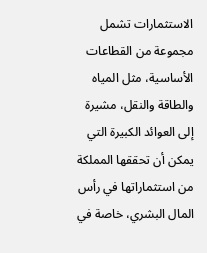الاستثمارات تشمل مجموعة من القطاعات الأساسية، مثل المياه والطاقة والنقل، مشيرة إلى العوائد الكبيرة التي يمكن أن تحققها المملكة من استثماراتها في رأس المال البشري، خاصة في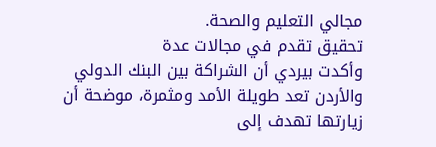مجالي التعليم والصحة.
تحقيق تقدم في مجالات عدة
وأكدت بيردي أن الشراكة بين البنك الدولي والأردن تعد طويلة الأمد ومثمرة، موضحة أن زيارتها تهدف إلى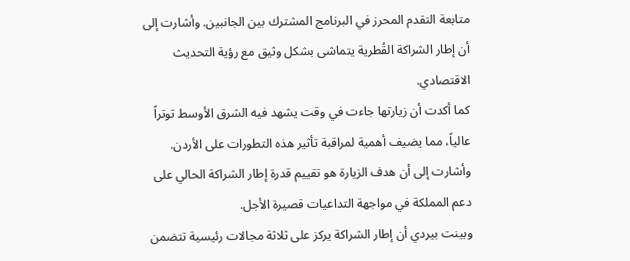متابعة التقدم المحرز في البرنامج المشترك بين الجانبين. وأشارت إلى أن إطار الشراكة القُطرية يتماشى بشكل وثيق مع رؤية التحديث الاقتصادي.
كما أكدت أن زيارتها جاءت في وقت يشهد فيه الشرق الأوسط توتراً عالياً، مما يضيف أهمية لمراقبة تأثير هذه التطورات على الأردن. وأشارت إلى أن هدف الزيارة هو تقييم قدرة إطار الشراكة الحالي على دعم المملكة في مواجهة التداعيات قصيرة الأجل.
وبينت بيردي أن إطار الشراكة يركز على ثلاثة مجالات رئيسية تتضمن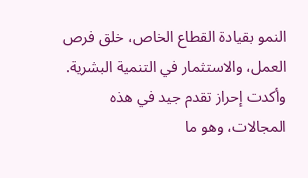النمو بقيادة القطاع الخاص، خلق فرص العمل، والاستثمار في التنمية البشرية. وأكدت إحراز تقدم جيد في هذه المجالات، وهو ما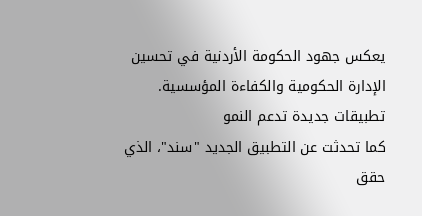يعكس جهود الحكومة الأردنية في تحسين الإدارة الحكومية والكفاءة المؤسسية.
تطبيقات جديدة تدعم النمو
كما تحدثت عن التطبيق الجديد "سند"، الذي حقق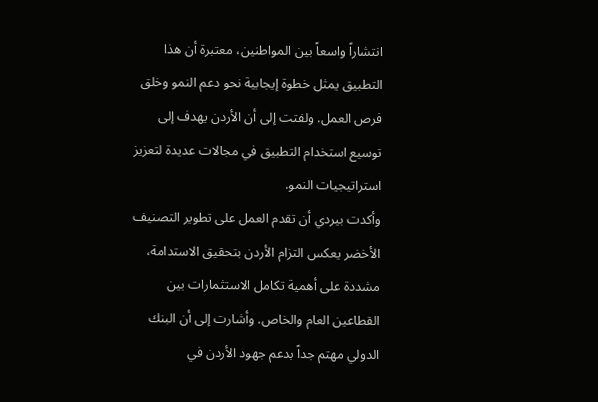انتشاراً واسعاً بين المواطنين، معتبرة أن هذا التطبيق يمثل خطوة إيجابية نحو دعم النمو وخلق فرص العمل. ولفتت إلى أن الأردن يهدف إلى توسيع استخدام التطبيق في مجالات عديدة لتعزيز استراتيجيات النمو.
وأكدت بيردي أن تقدم العمل على تطوير التصنيف الأخضر يعكس التزام الأردن بتحقيق الاستدامة، مشددة على أهمية تكامل الاستثمارات بين القطاعين العام والخاص. وأشارت إلى أن البنك الدولي مهتم جداً بدعم جهود الأردن في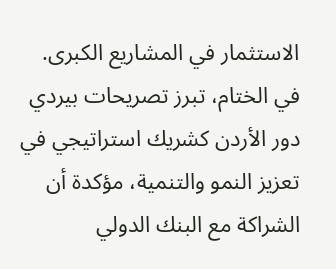الاستثمار في المشاريع الكبرى.
في الختام، تبرز تصريحات بيردي دور الأردن كشريك استراتيجي في تعزيز النمو والتنمية، مؤكدة أن الشراكة مع البنك الدولي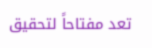تعد مفتاحاً لتحقيق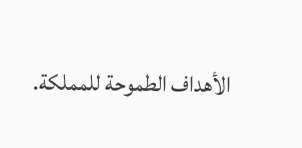الأهداف الطموحة للمملكة.